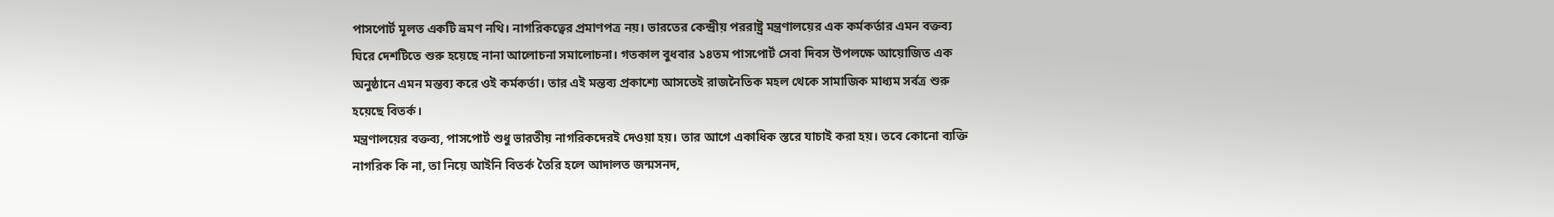পাসপোর্ট মূলত একটি ভ্রমণ নথি। নাগরিকত্বের প্রমাণপত্র নয়। ভারতের কেন্দ্রীয় পররাষ্ট্র মন্ত্রণালয়ের এক কর্মকর্তার এমন বক্তব্য ঘিরে দেশটিতে শুরু হয়েছে নানা আলোচনা সমালোচনা। গতকাল বুধবার ১৪তম পাসপোর্ট সেবা দিবস উপলক্ষে আয়োজিত এক অনুষ্ঠানে এমন মন্তব্য করে ওই কর্মকর্তা। তার এই মন্তব্য প্রকাশ্যে আসতেই রাজনৈতিক মহল থেকে সামাজিক মাধ্যম সর্বত্র শুরু হয়েছে বিতর্ক।
মন্ত্রণালয়ের বক্তব্য, পাসপোর্ট শুধু ভারতীয় নাগরিকদেরই দেওয়া হয়। তার আগে একাধিক স্তরে যাচাই করা হয়। তবে কোনো ব্যক্তি নাগরিক কি না, তা নিয়ে আইনি বিতর্ক তৈরি হলে আদালত জন্মসনদ,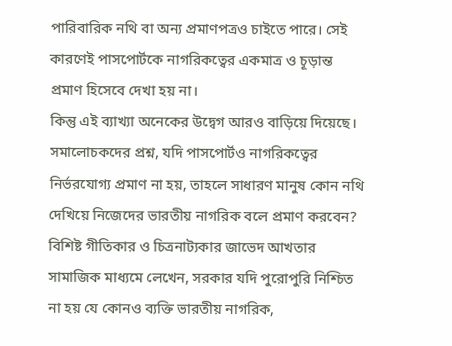পারিবারিক নথি বা অন্য প্রমাণপত্রও চাইতে পারে। সেই কারণেই পাসপোর্টকে নাগরিকত্বের একমাত্র ও চূড়ান্ত প্রমাণ হিসেবে দেখা হয় না।
কিন্তু এই ব্যাখ্যা অনেকের উদ্বেগ আরও বাড়িয়ে দিয়েছে। সমালোচকদের প্রশ্ন, যদি পাসপোর্টও নাগরিকত্বের নির্ভরযোগ্য প্রমাণ না হয়, তাহলে সাধারণ মানুষ কোন নথি দেখিয়ে নিজেদের ভারতীয় নাগরিক বলে প্রমাণ করবেন?
বিশিষ্ট গীতিকার ও চিত্রনাট্যকার জাভেদ আখতার সামাজিক মাধ্যমে লেখেন, সরকার যদি পুরোপুরি নিশ্চিত না হয় যে কোনও ব্যক্তি ভারতীয় নাগরিক,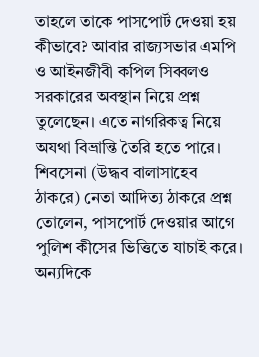তাহলে তাকে পাসপোর্ট দেওয়া হয় কীভাবে? আবার রাজ্যসভার এমপি ও আইনজীবী কপিল সিব্বলও সরকারের অবস্থান নিয়ে প্রশ্ন তুলেছেন। এতে নাগরিকত্ব নিয়ে অযথা বিভ্রান্তি তৈরি হতে পারে।
শিবসেনা (উদ্ধব বালাসাহেব ঠাকরে) নেতা আদিত্য ঠাকরে প্রশ্ন তোলেন, পাসপোর্ট দেওয়ার আগে পুলিশ কীসের ভিত্তিতে যাচাই করে। অন্যদিকে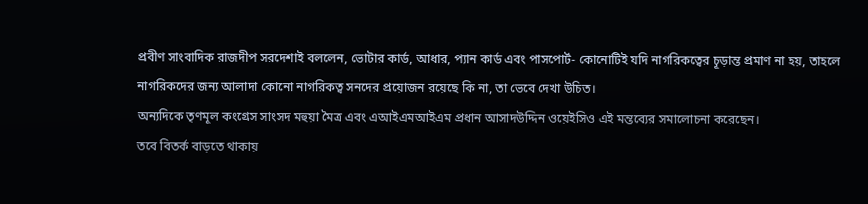প্রবীণ সাংবাদিক রাজদীপ সরদেশাই বললেন, ভোটার কার্ড, আধার, প্যান কার্ড এবং পাসপোর্ট- কোনোটিই যদি নাগরিকত্বের চূড়ান্ত প্রমাণ না হয়, তাহলে নাগরিকদের জন্য আলাদা কোনো নাগরিকত্ব সনদের প্রয়োজন রয়েছে কি না, তা ভেবে দেখা উচিত।
অন্যদিকে তৃণমূল কংগ্রেস সাংসদ মহুয়া মৈত্র এবং এআইএমআইএম প্রধান আসাদউদ্দিন ওয়েইসিও এই মন্তব্যের সমালোচনা করেছেন।
তবে বিতর্ক বাড়তে থাকায়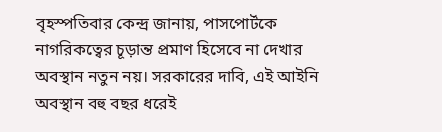বৃহস্পতিবার কেন্দ্র জানায়, পাসপোর্টকে নাগরিকত্বের চূড়ান্ত প্রমাণ হিসেবে না দেখার অবস্থান নতুন নয়। সরকারের দাবি, এই আইনি অবস্থান বহু বছর ধরেই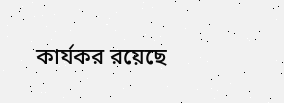কার্যকর রয়েছে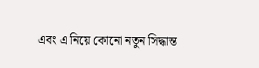এবং এ নিয়ে কোনো নতুন সিদ্ধান্ত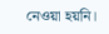নেওয়া হয়নি।